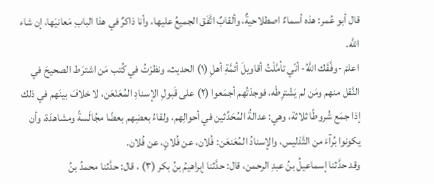قال أبو عُمر: هذه أسماءٌ اصطلاحيةٌ، وألقابٌ اتَّفَق الجميعُ عليها، وأنا ذاكرٌ في هذا البابِ مَعانيَها، إن شاء اللَّه.
اعلمْ -وفَّقَك اللَّهُ- أنّي تأمَّلْتُ أقاويلَ أئمَّةِ أهلِ (١) الحديث، ونظرْتُ في كُتب مَن اشترَط الصحيحَ في النَّقل منهم ومَن لم يَشْترِطْه، فوجدْتُهم أجمَعوا (٢) على قَبولِ الإسنادِ المُعَنْعَن، لا خلافَ بينَهم في ذلك إذا جمَع شُروطًا ثلاثة، وهي: عدالةُ المُحَدِّثين في أحوالِهم، ولقاءُ بعضِهم بعضًا مجُالَسةً ومشاهدَة، وأن يكونوا بُرآءَ من التَّدْليس، والإسنادُ المُعَنعَن: فُلان، عن فُلانٍ، عن فُلان.
وقد حدَّثنا إسماعيلُ بنُ عبدِ الرحمن، قال: حدَّثنا إبراهيمُ بنُ بكر (٣) ، قال: حدَّثنا محمدُ بنُ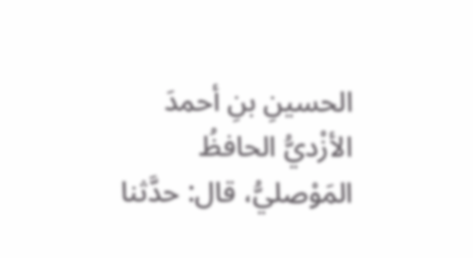الحسينِ بنِ أحمدَ الأزْديُّ الحافظُ المَوْصليُّ، قال: حدَّثنا